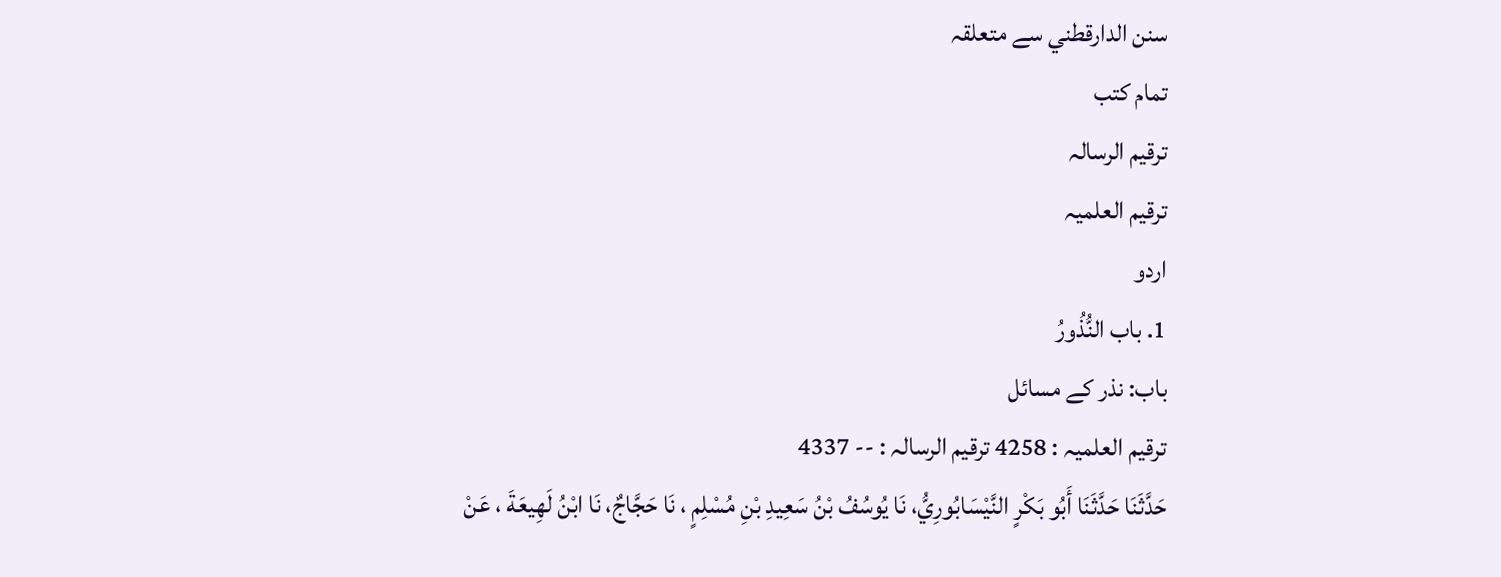سنن الدارقطني سے متعلقہ
تمام کتب
ترقیم الرسالہ
ترقیم العلمیہ
اردو
1. باب النُّذُورُ
باب: نذر کے مسائل
ترقیم العلمیہ : 4258 ترقیم الرسالہ : -- 4337
حَدَّثَنَا حَدَّثَنَا أَبُو بَكْرٍ النَّيْسَابُورِيُّ، نَا يُوسُفُ بْنُ سَعِيدِ بْنِ مُسْلِمٍ ، نَا حَجَّاجٌ، نَا ابْنُ لَهِيعَةَ ، عَنْ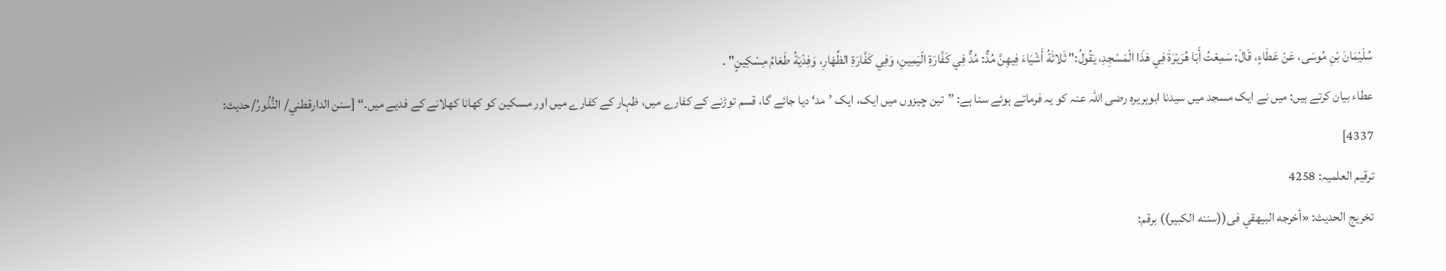سُلَيْمَانَ بْنِ مُوسَى، عَنْ عَطَاءٍ، قَالَ: سَمِعْتُ أَبَا هُرَيْرَةَ فِي هَذَا الْمَسْجِدِ، يَقُولُ:" ثَلاثَةُ أَشْيَاءَ فِيهِنَّ مُدٌّ: مُدٌّ فِي كَفَّارَةِ الْيَمِينِ، وَفِي كَفَّارَةِ الظِّهَارِ، وَفِدْيَةُ طَعَامُ مِسْكِينٍ" .
عطاء بیان کرتے ہیں: میں نے ایک مسجد میں سیدنا ابوہریرہ رضی اللہ عنہ کو یہ فرماتے ہوئے سنا ہے: ”تین چیزوں میں ایک، ایک ’مد‘ دیا جائے گا، قسم توڑنے کے کفارے میں، ظہار کے کفارے میں اور مسکین کو کھانا کھلانے کے فدیے میں۔“ [سنن الدارقطني/ النُّذُورُ/حدیث: 4337]
ترقیم العلمیہ: 4258
تخریج الحدیث: «أخرجه البيهقي فى((سننه الكبير)) برقم: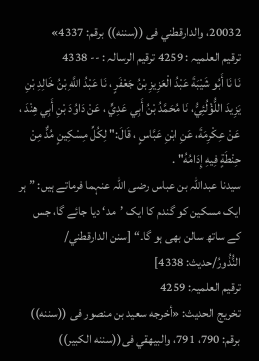20032، والدارقطني فى ((سننه)) برقم: 4337»
ترقیم العلمیہ : 4259 ترقیم الرسالہ : -- 4338
نَا نَا أَبُو شَيْبَةَ عَبْدُ الْعَزِيزِ بْنُ جَعْفَرٍ ، نَا عَبْدُ اللَّهِ بْنُ خَالِدِ بْنِ يَزِيدَ اللُّؤْلُئِيُّ، نَا مُحَمَّدُ بْنُ أَبِي عَدِيٍّ ، عَنْ دَاوُدَ بْنِ أَبِي هِنْدَ ، عَنْ عِكْرِمَةَ، عَنِ ابْنِ عَبَّاسٍ ، قَالَ:" لِكُلِّ مِسْكِينٍ مُدٌّ مِنْ حِنْطَةٍ فِيهِ إِدَامُهُ" .
سیدنا عبداللہ بن عباس رضی اللہ عنہما فرماتے ہیں: ”ہر ایک مسکین کو گندم کا ایک ’مد‘ دیا جائے گا، جس کے ساتھ سالن بھی ہو گا۔“ [سنن الدارقطني/ النُّذُورُ/حدیث: 4338]
ترقیم العلمیہ: 4259
تخریج الحدیث: «أخرجه سعيد بن منصور فى ((سننه)) برقم: 790، 791، والبيهقي فى((سننه الكبير))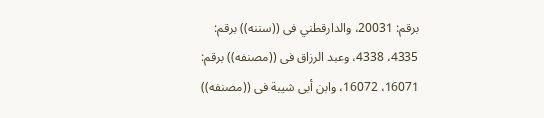برقم: 20031، والدارقطني فى ((سننه)) برقم: 4335، 4338، وعبد الرزاق فى ((مصنفه)) برقم: 16071، 16072، وابن أبى شيبة فى ((مصنفه))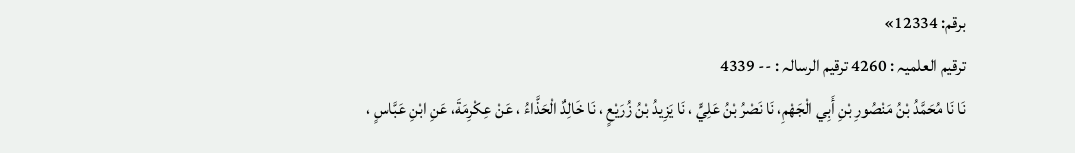برقم: 12334»
ترقیم العلمیہ : 4260 ترقیم الرسالہ : -- 4339
نَا نَا مُحَمَّدُ بْنُ مَنْصُورِ بْنِ أَبِي الْجَهْمِ، نَا نَصْرُ بْنُ عَلِيٍّ ، نَا يَزِيدُ بْنُ زُرَيْعٍ ، نَا خَالِدٌ الْحَذَّاءُ ، عَنْ عِكْرِمَةَ، عَنِ ابْنِ عَبَّاسٍ ،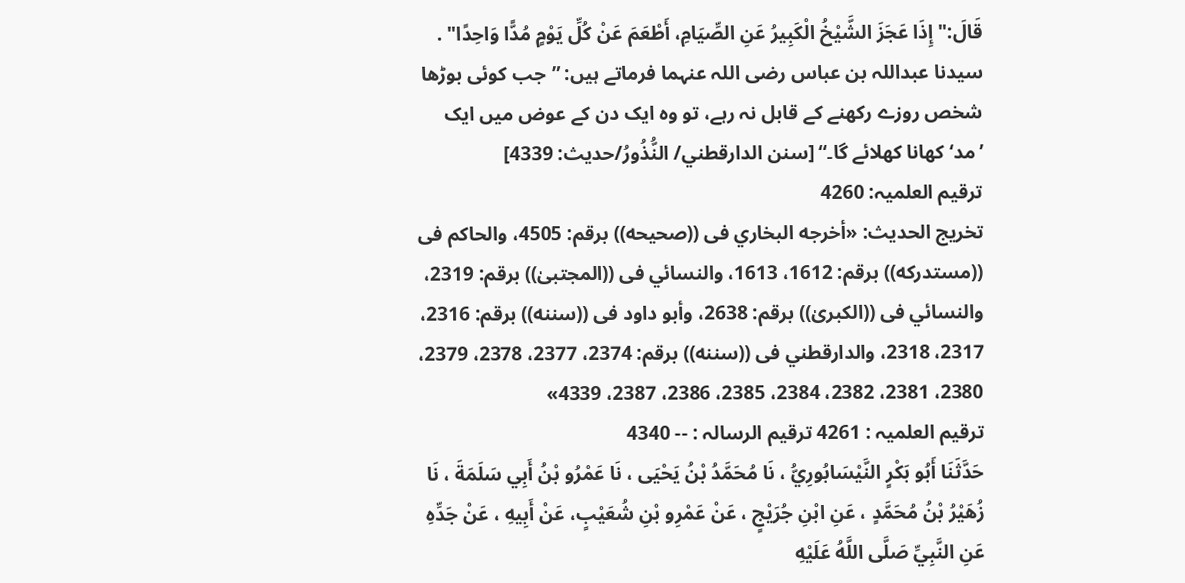قَالَ:" إِذَا عَجَزَ الشَّيْخُ الْكَبِيرُ عَنِ الصِّيَامِ، أَطْعَمَ عَنْ كُلِّ يَوْمٍ مُدًّا وَاحِدًا" .
سیدنا عبداللہ بن عباس رضی اللہ عنہما فرماتے ہیں: ”جب کوئی بوڑھا شخص روزے رکھنے کے قابل نہ رہے، تو وہ ایک دن کے عوض میں ایک ’مد‘ کھانا کھلائے گا۔“ [سنن الدارقطني/ النُّذُورُ/حدیث: 4339]
ترقیم العلمیہ: 4260
تخریج الحدیث: «أخرجه البخاري فى ((صحيحه)) برقم: 4505، والحاكم فى ((مستدركه)) برقم: 1612، 1613، والنسائي فى ((المجتبیٰ)) برقم: 2319، والنسائي فى ((الكبریٰ)) برقم: 2638، وأبو داود فى ((سننه)) برقم: 2316، 2317، 2318، والدارقطني فى ((سننه)) برقم: 2374، 2377، 2378، 2379، 2380، 2381، 2382، 2384، 2385، 2386، 2387، 4339»
ترقیم العلمیہ : 4261 ترقیم الرسالہ : -- 4340
حَدَّثَنَا أَبُو بَكْرٍ النَّيْسَابُورِيُّ ، نَا مُحَمَّدُ بْنُ يَحْيَى ، نَا عَمْرُو بْنُ أَبِي سَلَمَةَ ، نَا زُهَيْرُ بْنُ مُحَمَّدٍ ، عَنِ ابْنِ جُرَيْجٍ ، عَنْ عَمْرِو بْنِ شُعَيْبٍ، عَنْ أَبِيهِ ، عَنْ جَدِّهِ عَنِ النَّبِيِّ صَلَّى اللَّهُ عَلَيْهِ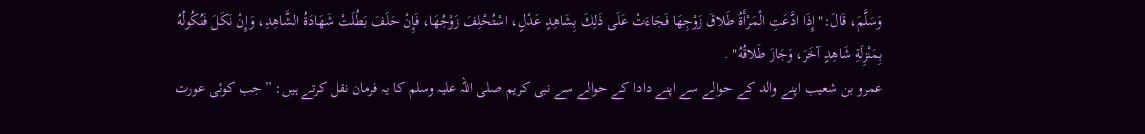وَسَلَّمَ، قَالَ:" إِذَا ادَّعَتِ الْمَرْأَةُ طَلاقَ زَوْجِهَا فَجَاءَتْ عَلَى ذَلِكَ بِشَاهِدٍ عَدْلٍ، اسْتُحْلِفَ زَوْجُهَا، فَإِنْ حَلَفَ بَطُلَتْ شَهَادَةُ الشَّاهِدِ، وَإِنْ نَكَلَ فَنُكُولُهُ بِمَنْزِلَةِ شَاهِدٍ آخَرَ، وَجَازَ طَلاقُهُ" .
عمرو بن شعیب اپنے والد کے حوالے سے اپنے دادا کے حوالے سے نبی کریم صلی اللہ علیہ وسلم کا یہ فرمان نقل کرتے ہیں: ”جب کوئی عورت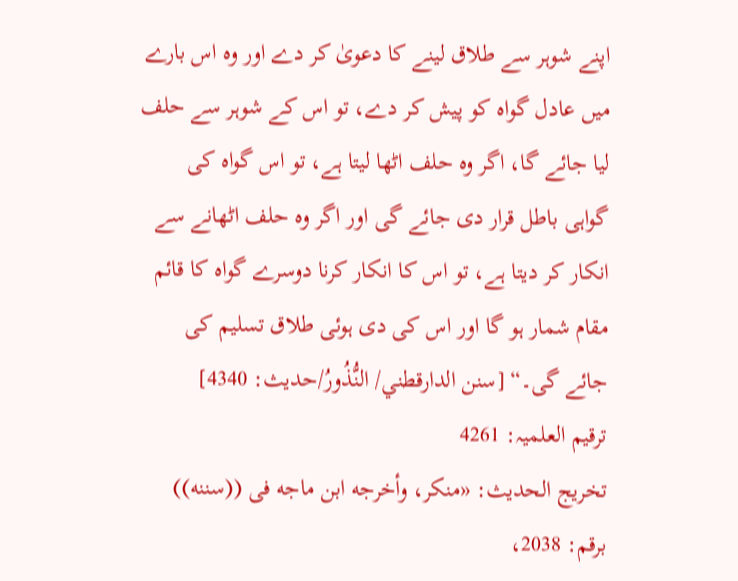اپنے شوہر سے طلاق لینے کا دعویٰ کر دے اور وہ اس بارے میں عادل گواہ کو پیش کر دے، تو اس کے شوہر سے حلف لیا جائے گا، اگر وہ حلف اٹھا لیتا ہے، تو اس گواہ کی گواہی باطل قرار دی جائے گی اور اگر وہ حلف اٹھانے سے انکار کر دیتا ہے، تو اس کا انکار کرنا دوسرے گواہ کا قائم مقام شمار ہو گا اور اس کی دی ہوئی طلاق تسلیم کی جائے گی۔“ [سنن الدارقطني/ النُّذُورُ/حدیث: 4340]
ترقیم العلمیہ: 4261
تخریج الحدیث: «منكر، وأخرجه ابن ماجه فى ((سننه)) برقم: 2038،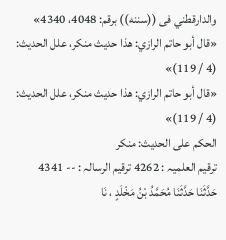والدارقطني فى ((سننه)) برقم: 4048، 4340»
«قال أبو حاتم الرازي: هذا حديث منكر، علل الحديث: (4 / 119)»
«قال أبو حاتم الرازي: هذا حديث منكر، علل الحديث: (4 / 119)»
الحكم على الحديث: منكر
ترقیم العلمیہ : 4262 ترقیم الرسالہ : -- 4341
حَدَّثَنَا حَدَّثَنَا مُحَمَّدُ بْنُ مَخْلَدٍ ، نَا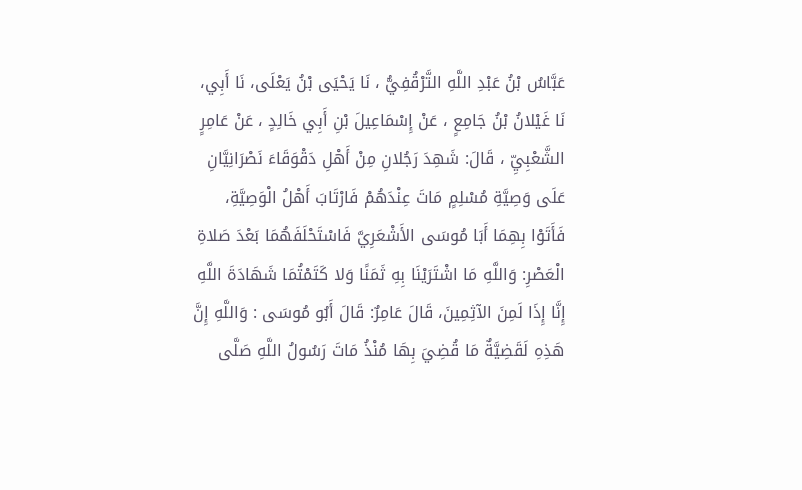عَبَّاسُ بْنُ عَبْدِ اللَّهِ التَّرْقُفِيُّ ، نَا يَحْيَى بْنُ يَعْلَى، نَا أَبِي، نَا غَيْلانُ بْنُ جَامِعٍ ، عَنْ إِسْمَاعِيلَ بْنِ أَبِي خَالِدٍ ، عَنْ عَامِرٍ الشَّعْبِيِّ ، قَالَ: شَهِدَ رَجُلانِ مِنْ أَهْلِ دَقْوَقَاءَ نَصْرَانِيَّانِ عَلَى وَصِيَّةِ مُسْلِمٍ مَاتَ عِنْدَهُمْ فَارْتَابَ أَهْلُ الْوَصِيَّةِ، فَأَتَوْا بِهِمَا أَبَا مُوسَى الأَشْعَرِيَّ فَاسْتَحْلَفَهُمَا بَعْدَ صَلاةِ الْعَصْرِ: وَاللَّهِ مَا اشْتَرَيْنَا بِهِ ثَمَنًا وَلا كَتَمْتُمَا شَهَادَةَ اللَّهِ إِنَّا إِذَا لَمِنَ الآثِمِينَ، قَالَ عَامِرٌ: قَالَ أَبُو مُوسَى : وَاللَّهِ إِنَّ هَذِهِ لَقَضِيَّةٌ مَا قُضِيَ بِهَا مُنْذُ مَاتَ رَسُولُ اللَّهِ صَلَّى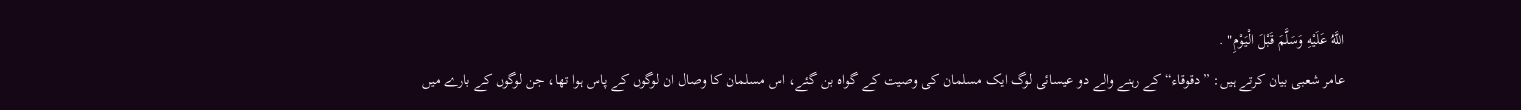اللَّهُ عَلَيْهِ وَسَلَّمَ قَبْلَ الْيَوْمِ" .
عامر شعبی بیان کرتے ہیں: ”دقوقاء“ کے رہنے والے دو عیسائی لوگ ایک مسلمان کی وصیت کے گواہ بن گئے، اس مسلمان کا وصال ان لوگوں کے پاس ہوا تھا، جن لوگوں کے بارے میں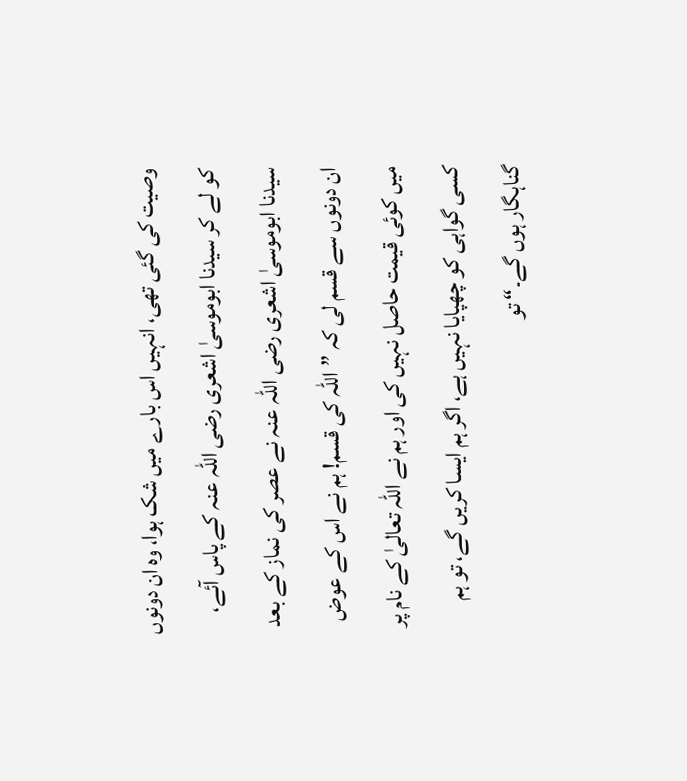وصیت کی گئی تھی، انہیں اس بارے میں شک ہوا، وہ ان دونوں کو لے کر سیدنا ابوموسیٰ اشعری رضی اللہ عنہ کے پاس آئے، سیدنا ابوموسیٰ اشعری رضی اللہ عنہ نے عصر کی نماز کے بعد ان دونوں سے قسم لی کہ ”اللہ کی قسم! ہم نے اس کے عوض میں کوئی قیمت حاصل نہیں کی اور ہم نے اللہ تعالیٰ کے نام پر کسی گواہی کو چھپایا نہیں ہے، اگر ہم ایسا کریں گے، تو ہم گناہگار ہوں گے۔“ تو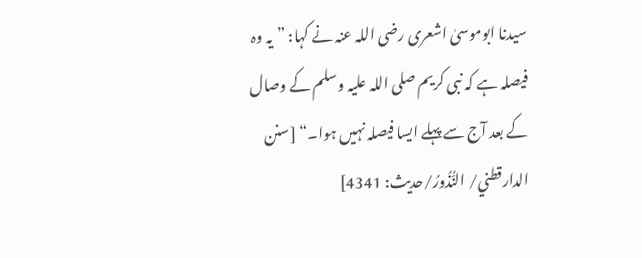سیدنا ابوموسیٰ اشعری رضی اللہ عنہ نے کہا: ”یہ وہ فیصلہ ہے کہ نبی کریم صلی اللہ علیہ وسلم کے وصال کے بعد آج سے پہلے ایسا فیصلہ نہیں ہوا۔“ [سنن الدارقطني/ النُّذُورُ/حدیث: 4341]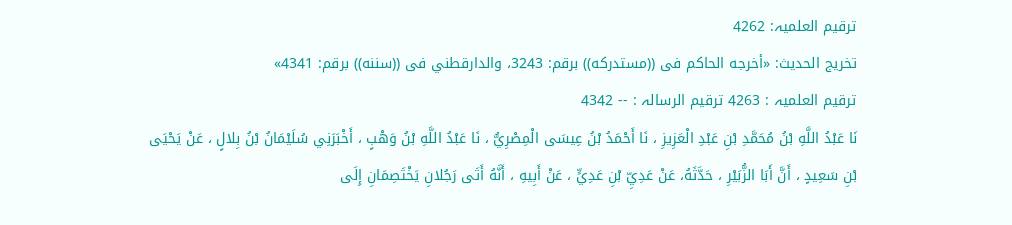ترقیم العلمیہ: 4262
تخریج الحدیث: «أخرجه الحاكم فى ((مستدركه)) برقم: 3243، والدارقطني فى ((سننه)) برقم: 4341»
ترقیم العلمیہ : 4263 ترقیم الرسالہ : -- 4342
نَا عَبْدُ اللَّهِ بْنُ مُحَمَّدِ بْنِ عَبْدِ الْعَزِيزِ ، نَا أَحْمَدُ بْنُ عِيسَى الْمِصْرِيُّ ، نَا عَبْدُ اللَّهِ بْنُ وَهْبٍ ، أَخْبَرَنِي سُلَيْمَانُ بْنُ بِلالٍ ، عَنْ يَحْيَى بْنِ سَعِيدٍ ، أَنَّ أَبَا الزُّبَيْرِ ، حَدَّثَهُ، عَنْ عَدِيِّ بْنِ عَدِيٍّ ، عَنْ أَبِيهِ ، أَنَّهُ أَتَى رَجُلانِ يَخْتَصِمَانِ إِلَى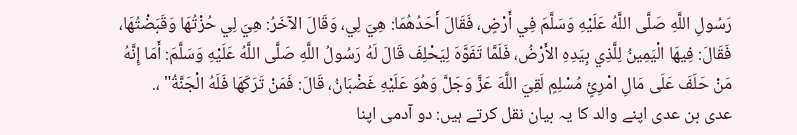رَسُولِ اللَّهِ صَلَّى اللَّهُ عَلَيْهِ وَسَلَّمَ فِي أَرْضٍ، فَقَالَ أَحَدُهُمَا: هِيَ لِي، وَقَالَ الآخَرُ: هِيَ لِي حُزْتُهَا وَقَبَضْتُهَا، فَقَالَ: فِيهَا الْيَمِينُ لِلَّذِي بِيَدِهِ الأَرْضُ، فَلَمَّا تَفَوَّهَ لِيَحْلِفَ قَالَ لَهُ رَسُولُ اللَّهِ صَلَّى اللَّهُ عَلَيْهِ وَسَلَّمَ: أَمَا إِنَّهُ مَنْ حَلَفَ عَلَى مَالِ امْرِئٍ مُسْلِمٍ لَقِيَ اللَّهَ عَزَّ وَجَلَّ وَهُوَ عَلَيْهِ غَضْبَانُ، قَالَ: فَمَنْ تَرَكَهَا فَلَهُ الْجَنَّةُ" ،.
عدی بن عدی اپنے والد کا یہ بیان نقل کرتے ہیں: دو آدمی اپنا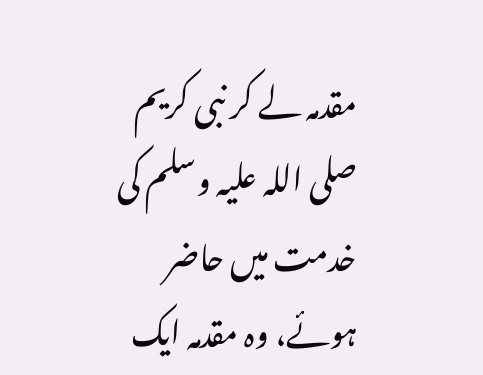مقدمہ لے کر نبی کریم صلی اللہ علیہ وسلم کی خدمت میں حاضر ہوئے، وہ مقدمہ ایک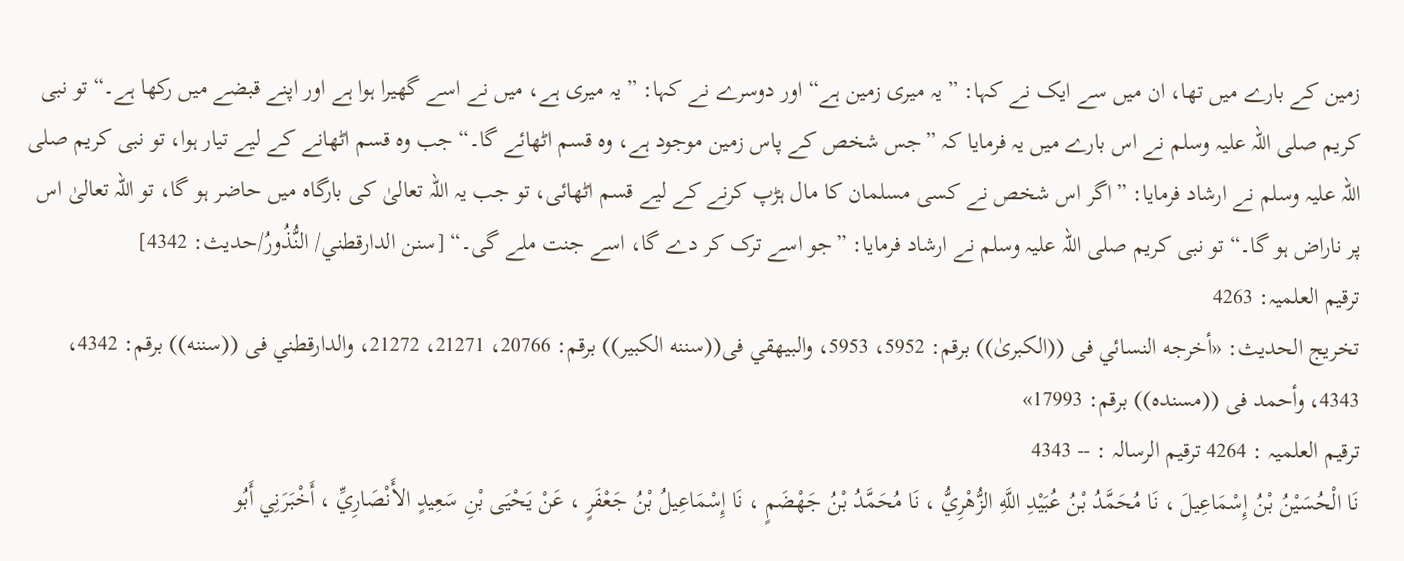زمین کے بارے میں تھا، ان میں سے ایک نے کہا: ”یہ میری زمین ہے“ اور دوسرے نے کہا: ”یہ میری ہے، میں نے اسے گھیرا ہوا ہے اور اپنے قبضے میں رکھا ہے۔“ تو نبی کریم صلی اللہ علیہ وسلم نے اس بارے میں یہ فرمایا کہ ”جس شخص کے پاس زمین موجود ہے، وہ قسم اٹھائے گا۔“ جب وہ قسم اٹھانے کے لیے تیار ہوا، تو نبی کریم صلی اللہ علیہ وسلم نے ارشاد فرمایا: ”اگر اس شخص نے کسی مسلمان کا مال ہڑپ کرنے کے لیے قسم اٹھائی، تو جب یہ اللہ تعالیٰ کی بارگاہ میں حاضر ہو گا، تو اللہ تعالیٰ اس پر ناراض ہو گا۔“ تو نبی کریم صلی اللہ علیہ وسلم نے ارشاد فرمایا: ”جو اسے ترک کر دے گا، اسے جنت ملے گی۔“ [سنن الدارقطني/ النُّذُورُ/حدیث: 4342]
ترقیم العلمیہ: 4263
تخریج الحدیث: «أخرجه النسائي فى ((الكبریٰ)) برقم: 5952، 5953، والبيهقي فى((سننه الكبير)) برقم: 20766، 21271، 21272، والدارقطني فى ((سننه)) برقم: 4342، 4343، وأحمد فى ((مسنده)) برقم: 17993»
ترقیم العلمیہ : 4264 ترقیم الرسالہ : -- 4343
نَا الْحُسَيْنُ بْنُ إِسْمَاعِيلَ ، نَا مُحَمَّدُ بْنُ عُبَيْدِ اللَّهِ الزُّهْرِيُّ ، نَا مُحَمَّدُ بْنُ جَهْضَمٍ ، نَا إِسْمَاعِيلُ بْنُ جَعْفَرٍ ، عَنْ يَحْيَى بْنِ سَعِيدٍ الأَنْصَارِيِّ ، أَخْبَرَنِي أَبُو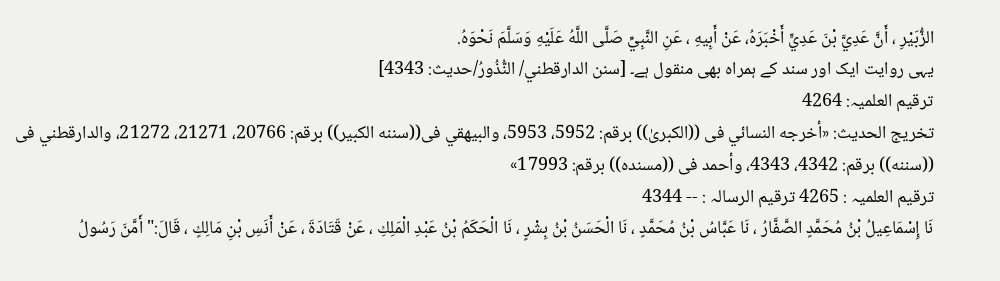الزُّبَيْرِ ، أَنَّ عَدِيَّ بْنَ عَدِيٍّ أَخْبَرَهُ، عَنْ أَبِيهِ ، عَنِ النَّبِيِّ صَلَّى اللَّهُ عَلَيْهِ وَسَلَّمَ نَحْوَهُ.
یہی روایت ایک اور سند کے ہمراہ بھی منقول ہے۔ [سنن الدارقطني/ النُّذُورُ/حدیث: 4343]
ترقیم العلمیہ: 4264
تخریج الحدیث: «أخرجه النسائي فى ((الكبریٰ)) برقم: 5952، 5953، والبيهقي فى((سننه الكبير)) برقم: 20766، 21271، 21272، والدارقطني فى ((سننه)) برقم: 4342، 4343، وأحمد فى ((مسنده)) برقم: 17993»
ترقیم العلمیہ : 4265 ترقیم الرسالہ : -- 4344
نَا إِسْمَاعِيلُ بْنُ مُحَمَّدٍ الصَّفَّارُ ، نَا عَبَّاسُ بْنُ مُحَمَّدٍ ، نَا الْحَسَنُ بْنُ بِشْرٍ ، نَا الْحَكَمُ بْنُ عَبْدِ الْمَلِكِ ، عَنْ قَتَادَةَ ، عَنْ أَنَسِ بْنِ مَالِكٍ ، قَالَ:" أَمَّنَ رَسُولُ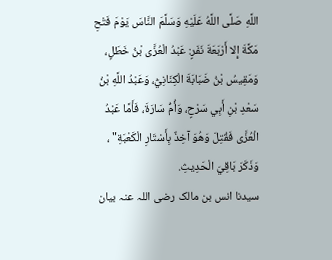اللَّهِ صَلَّى اللَّهُ عَلَيْهِ وَسَلَّمَ النَّاسَ يَوْمَ فَتْحِ مَكَّةَ إِلا أَرْبَعَةَ نَفَرٍ: عَبْدُ الْعُزَّى بْنُ خَطَلٍ، وَمَقِيسُ بْنُ ضَبَابَةَ الْكِنَانِيُّ، وَعَبْدُ اللَّهِ بْنُ سَعْدِ بْنِ أَبِي سَرْحٍ، وَأُمُّ سَارَةَ، فَأَمَّا عَبْدُ الْعُزَّى فَقُتِلَ وَهُوَ آخِذٌ بِأَسْتَارِ الْكَعْبَةِ" ، وَذَكَرَ بَاقِيَ الْحَدِيثِ.
سیدنا انس بن مالک رضی اللہ عنہ بیان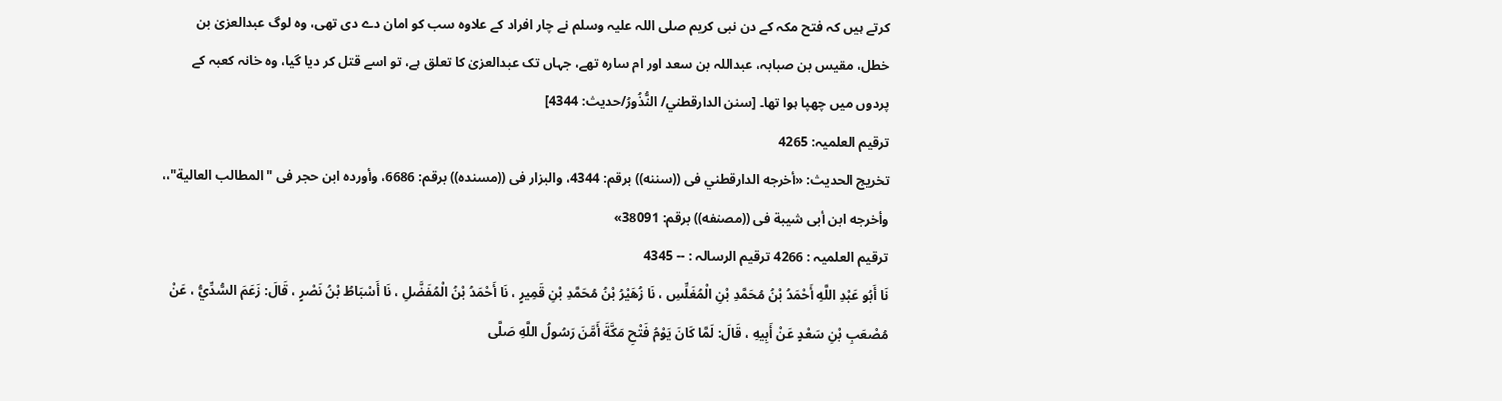کرتے ہیں کہ فتح مکہ کے دن نبی کریم صلی اللہ علیہ وسلم نے چار افراد کے علاوہ سب کو امان دے دی تھی، وہ لوگ عبدالعزیٰ بن خطل، مقیس بن صبابہ، عبداللہ بن سعد اور ام سارہ تھے، جہاں تک عبدالعزیٰ کا تعلق ہے، تو اسے قتل کر دیا گیا، وہ خانہ کعبہ کے پردوں میں چھپا ہوا تھا۔ [سنن الدارقطني/ النُّذُورُ/حدیث: 4344]
ترقیم العلمیہ: 4265
تخریج الحدیث: «أخرجه الدارقطني فى ((سننه)) برقم: 4344، والبزار فى ((مسنده)) برقم: 6686، وأورده ابن حجر فى "المطالب العالية"،، وأخرجه ابن أبى شيبة فى ((مصنفه)) برقم: 38091»
ترقیم العلمیہ : 4266 ترقیم الرسالہ : -- 4345
نَا أَبُو عَبْدِ اللَّهِ أَحْمَدُ بْنُ مُحَمَّدِ بْنِ الْمُغَلِّسِ ، نَا زُهَيْرُ بْنُ مُحَمَّدِ بْنِ قَمِيرٍ ، نَا أَحْمَدُ بْنُ الْمُفَضَّلِ ، نَا أَسْبَاطُ بْنُ نَصْرٍ ، قَالَ: زَعَمَ السُّدِّيُّ ، عَنْ مُصْعَبِ بْنِ سَعْدٍ عَنْ أَبِيهِ ، قَالَ: لَمَّا كَانَ يَوْمُ فَتْحِ مَكَّةَ أَمَّنَ رَسُولُ اللَّهِ صَلَّى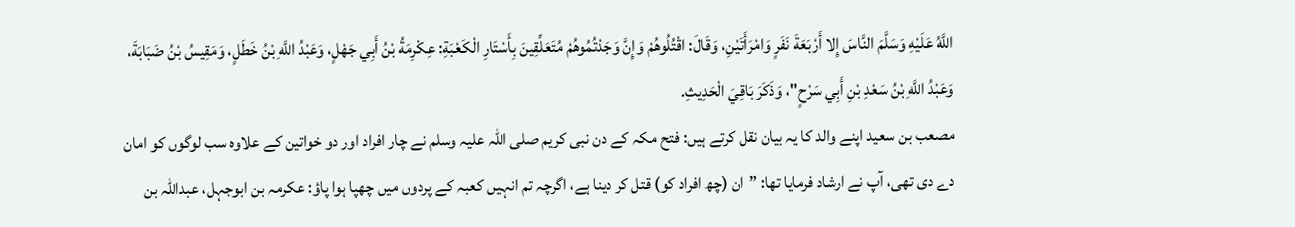اللَّهُ عَلَيْهِ وَسَلَّمَ النَّاسَ إِلا أَرْبَعَةَ نَفَرٍ وَامْرَأَتَيْنِ، وَقَالَ: اقْتُلُوهُمْ وَإِنَّ وَجَدْتُمُوهُمْ مُتَعَلِّقِينَ بِأَسْتَارِ الْكَعْبَةِ: عِكْرِمَةُ بْنُ أَبِي جَهْلٍ، وَعَبْدُ اللَّهِ بْنُ خَطَلٍ، وَمَقِيسُ بْنُ ضَبَابَةَ، وَعَبْدُ اللَّهِ بْنُ سَعْدِ بْنِ أَبِي سَرْحٍ"، وَذَكَرَ بَاقِيَ الْحَدِيثِ.
مصعب بن سعید اپنے والد کا یہ بیان نقل کرتے ہیں: فتح مکہ کے دن نبی کریم صلی اللہ علیہ وسلم نے چار افراد اور دو خواتین کے علاوہ سب لوگوں کو امان دے دی تھی، آپ نے ارشاد فرمایا تھا: ”ان (چھ افراد کو) قتل کر دینا ہے، اگرچہ تم انہیں کعبہ کے پردوں میں چھپا ہوا پاؤ: عکرمہ بن ابوجہل، عبداللہ بن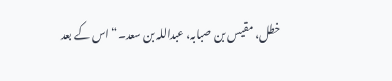خطل، مقیس بن صبابہ، عبداللہ بن سعد۔“ اس کے بعد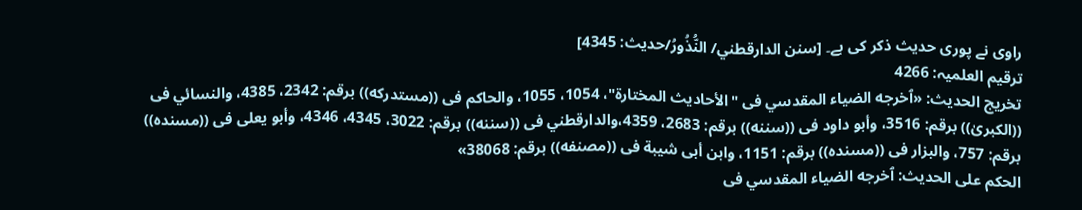راوی نے پوری حدیث ذکر کی ہے۔ [سنن الدارقطني/ النُّذُورُ/حدیث: 4345]
ترقیم العلمیہ: 4266
تخریج الحدیث: «ٱخرجه الضياء المقدسي فى "الأحاديث المختارة"، 1054، 1055، والحاكم فى ((مستدركه)) برقم: 2342، 4385، والنسائي فى ((الكبریٰ)) برقم: 3516، وأبو داود فى ((سننه)) برقم: 2683، 4359،والدارقطني فى ((سننه)) برقم: 3022، 4345، 4346، وأبو يعلى فى ((مسنده)) برقم: 757، والبزار فى ((مسنده)) برقم: 1151، وابن أبى شيبة فى ((مصنفه)) برقم: 38068»
الحكم على الحديث: ٱخرجه الضياء المقدسي فى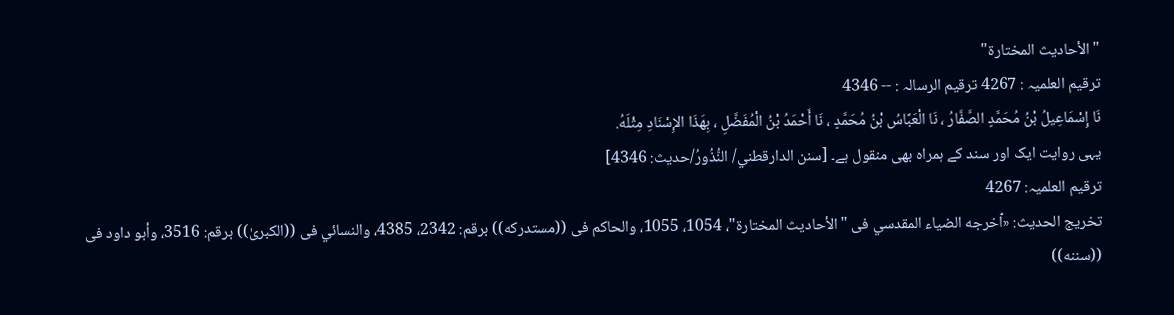"الأحاديث المختارة"
ترقیم العلمیہ : 4267 ترقیم الرسالہ : -- 4346
نَا إِسْمَاعِيلُ بْنُ مُحَمَّدٍ الصَّفَّارُ ، نَا الْعَبَّاسُ بْنُ مُحَمَّدٍ ، نَا أَحْمَدُ بْنُ الْمُفَضَّلِ ، بِهَذَا الإِسْنَادِ مِثْلَهُ.
یہی روایت ایک اور سند کے ہمراہ بھی منقول ہے۔ [سنن الدارقطني/ النُّذُورُ/حدیث: 4346]
ترقیم العلمیہ: 4267
تخریج الحدیث: «ٱخرجه الضياء المقدسي فى "الأحاديث المختارة"، 1054، 1055، والحاكم فى ((مستدركه)) برقم: 2342، 4385، والنسائي فى ((الكبریٰ)) برقم: 3516، وأبو داود فى ((سننه))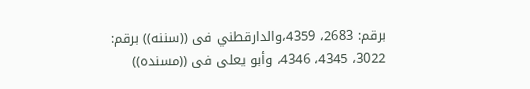برقم: 2683، 4359،والدارقطني فى ((سننه)) برقم: 3022، 4345، 4346، وأبو يعلى فى ((مسنده))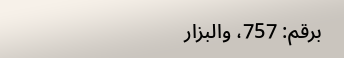برقم: 757، والبزار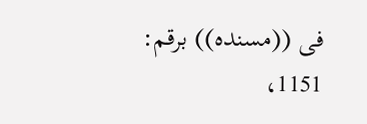فى ((مسنده)) برقم: 1151،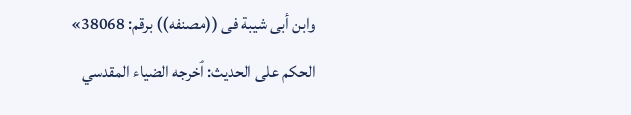وابن أبى شيبة فى ((مصنفه)) برقم: 38068»
الحكم على الحديث: ٱخرجه الضياء المقدسي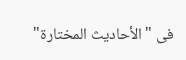فى "الأحاديث المختارة"